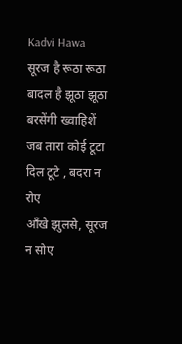Kadvi Hawa
सूरज है रूठा रूठा
बादल है झूठा झूठा
बरसेंगी ख्वाहिशें
जब तारा कोई टूटा
दिल टूटे , बदरा न रोए
आँखे झुलसे, सूरज न सोए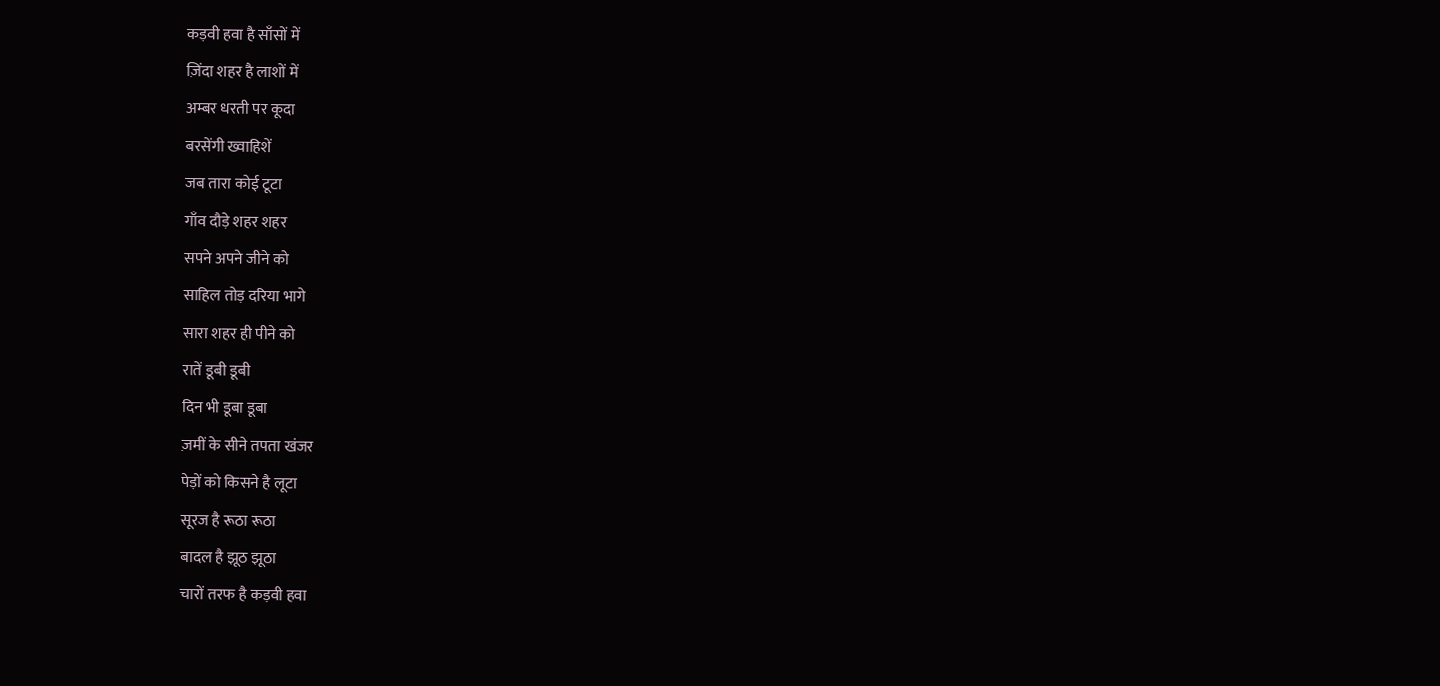कड़वी हवा है साँसों में
ज़िंदा शहर है लाशों में
अम्बर धरती पर कूदा
बरसेंगी ख्वाहिशें
जब तारा कोई टूटा
गाँव दौड़े शहर शहर
सपने अपने जीने को
साहिल तोड़ दरिया भागे
सारा शहर ही पीने को
रातें डूबी डूबी
दिन भी डूबा डूबा
ज़मीं के सीने तपता खंजर
पेड़ों को किसने है लूटा
सूरज है रूठा रूठा
बादल है झूठ झूठा
चारों तरफ है कड़वी हवा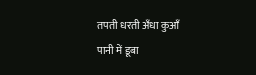तपती धरती अँधा कुआँ
पानी में डूबा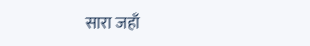सारा जहाँ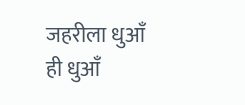जहरीला धुआँ ही धुआँ